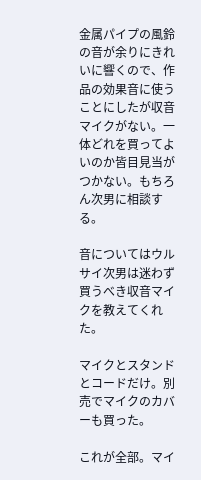金属パイプの風鈴の音が余りにきれいに響くので、作品の効果音に使うことにしたが収音マイクがない。一体どれを買ってよいのか皆目見当がつかない。もちろん次男に相談する。

音についてはウルサイ次男は迷わず買うべき収音マイクを教えてくれた。

マイクとスタンドとコードだけ。別売でマイクのカバーも買った。

これが全部。マイ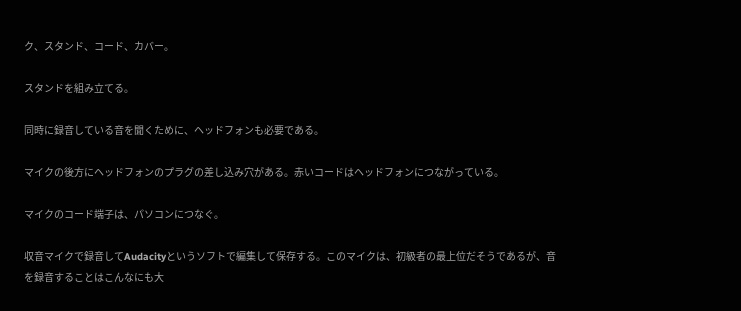ク、スタンド、コード、カバー。

スタンドを組み立てる。

同時に録音している音を聞くために、ヘッドフォンも必要である。

マイクの後方にヘッドフォンのプラグの差し込み穴がある。赤いコードはヘッドフォンにつながっている。

マイクのコード端子は、パソコンにつなぐ。

収音マイクで録音してAudacityというソフトで編集して保存する。このマイクは、初級者の最上位だそうであるが、音を録音することはこんなにも大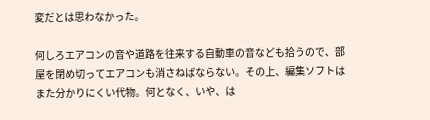変だとは思わなかった。

何しろエアコンの音や道路を往来する自動車の音なども拾うので、部屋を閉め切ってエアコンも消さねばならない。その上、編集ソフトはまた分かりにくい代物。何となく、いや、は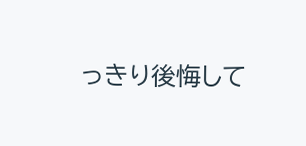っきり後悔して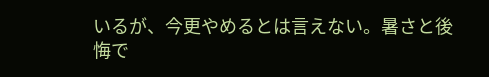いるが、今更やめるとは言えない。暑さと後悔で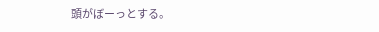頭がぼーっとする。